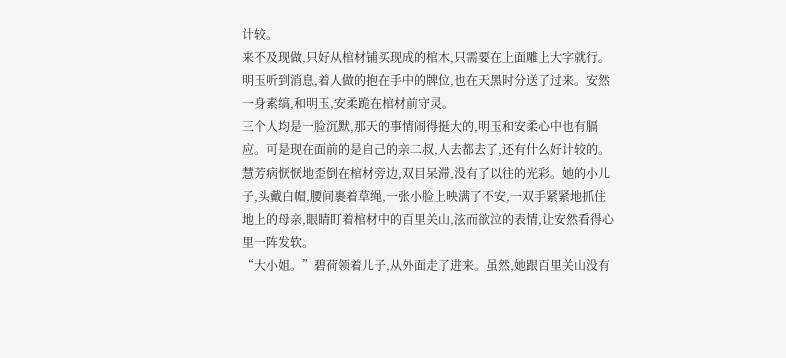计较。
来不及现做,只好从棺材铺买现成的棺木,只需要在上面雕上大字就行。明玉听到消息,着人做的抱在手中的牌位,也在天黑时分送了过来。安然一身素缟,和明玉,安柔跪在棺材前守灵。
三个人均是一脸沉默,那天的事情闹得挺大的,明玉和安柔心中也有膈应。可是现在面前的是自己的亲二叔,人去都去了,还有什么好计较的。
慧芳病恹恹地歪倒在棺材旁边,双目呆滞,没有了以往的光彩。她的小儿子,头戴白帽,腰间裹着草绳,一张小脸上映满了不安,一双手紧紧地抓住地上的母亲,眼睛盯着棺材中的百里关山,泫而欲泣的表情,让安然看得心里一阵发软。
“大小姐。”碧荷领着儿子,从外面走了进来。虽然,她跟百里关山没有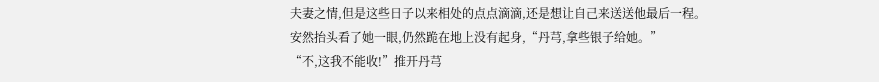夫妻之情,但是这些日子以来相处的点点滴滴,还是想让自己来送送他最后一程。
安然抬头看了她一眼,仍然跪在地上没有起身,“丹芎,拿些银子给她。”
“不,这我不能收!”推开丹芎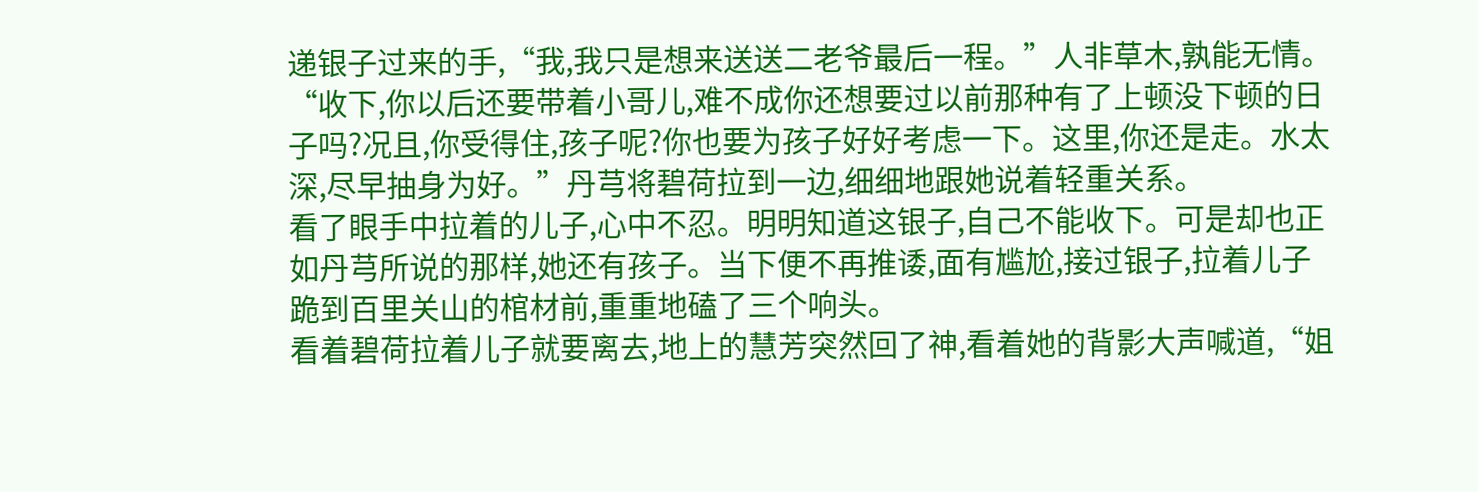递银子过来的手,“我,我只是想来送送二老爷最后一程。”人非草木,孰能无情。
“收下,你以后还要带着小哥儿,难不成你还想要过以前那种有了上顿没下顿的日子吗?况且,你受得住,孩子呢?你也要为孩子好好考虑一下。这里,你还是走。水太深,尽早抽身为好。”丹芎将碧荷拉到一边,细细地跟她说着轻重关系。
看了眼手中拉着的儿子,心中不忍。明明知道这银子,自己不能收下。可是却也正如丹芎所说的那样,她还有孩子。当下便不再推诿,面有尴尬,接过银子,拉着儿子跪到百里关山的棺材前,重重地磕了三个响头。
看着碧荷拉着儿子就要离去,地上的慧芳突然回了神,看着她的背影大声喊道,“姐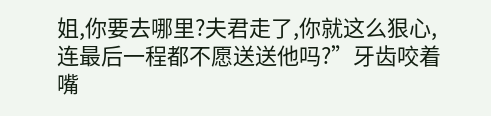姐,你要去哪里?夫君走了,你就这么狠心,连最后一程都不愿送送他吗?”牙齿咬着嘴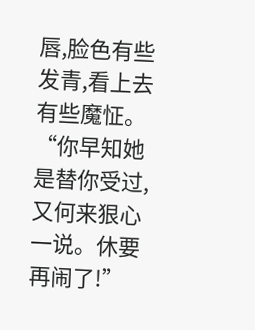唇,脸色有些发青,看上去有些魔怔。
“你早知她是替你受过,又何来狠心一说。休要再闹了!”